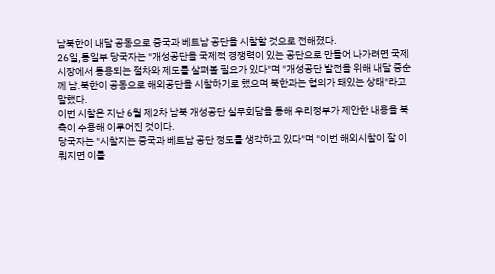남북한이 내달 공동으로 중국과 베트남 공단을 시찰할 것으로 전해졌다.
26일,통일부 당국자는 "개성공단을 국제적 경쟁력이 있는 공단으로 만들어 나가려면 국제시장에서 통용되는 절차와 제도를 살펴볼 필요가 있다"며 "개성공단 발전을 위해 내달 중순께 남.북한이 공동으로 해외공단을 시찰하기로 했으며 북한과는 협의가 돼있는 상태"라고 말했다.
이번 시찰은 지난 6월 제2차 남북 개성공단 실무회담을 통해 우리정부가 제안한 내용을 북측이 수용해 이루어진 것이다.
당국자는 "시찰지는 중국과 베트남 공단 정도를 생각하고 있다"며 "이번 해외시찰이 잘 이뤄지면 이를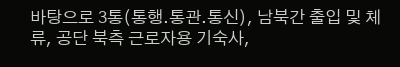바탕으로 3통(통행.통관.통신), 남북간 출입 및 체류, 공단 북측 근로자용 기숙사,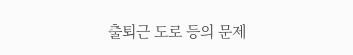출퇴근 도로 등의 문제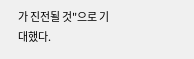가 진전될 것"으로 기대했다.